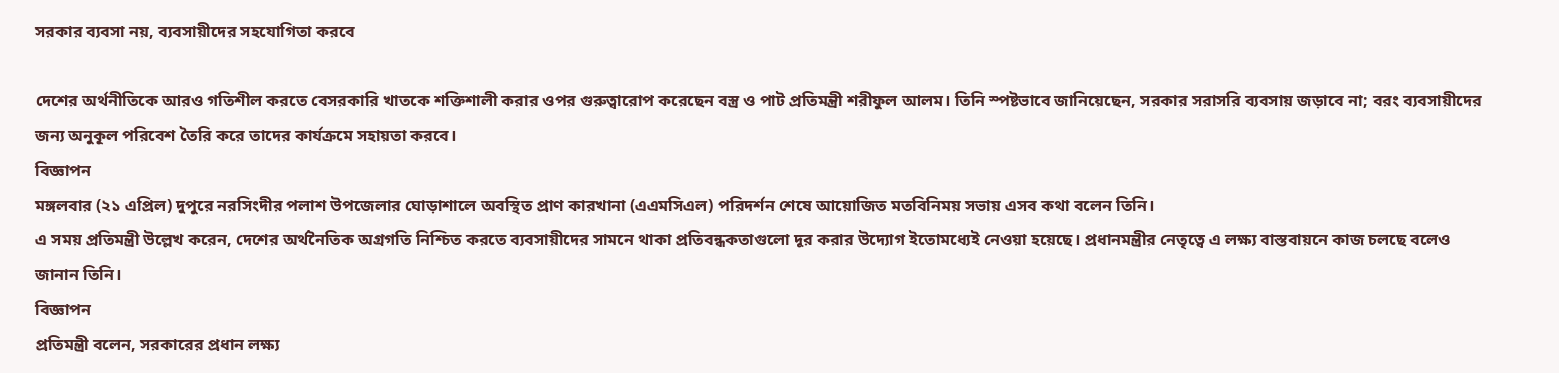সরকার ব্যবসা নয়, ব্যবসায়ীদের সহযোগিতা করবে

দেশের অর্থনীতিকে আরও গতিশীল করতে বেসরকারি খাতকে শক্তিশালী করার ওপর গুরুত্বারোপ করেছেন বস্ত্র ও পাট প্রতিমন্ত্রী শরীফুল আলম। তিনি স্পষ্টভাবে জানিয়েছেন, সরকার সরাসরি ব্যবসায় জড়াবে না; বরং ব্যবসায়ীদের জন্য অনুকূল পরিবেশ তৈরি করে তাদের কার্যক্রমে সহায়তা করবে।
বিজ্ঞাপন
মঙ্গলবার (২১ এপ্রিল) দুপুরে নরসিংদীর পলাশ উপজেলার ঘোড়াশালে অবস্থিত প্রাণ কারখানা (এএমসিএল) পরিদর্শন শেষে আয়োজিত মতবিনিময় সভায় এসব কথা বলেন তিনি।
এ সময় প্রতিমন্ত্রী উল্লেখ করেন, দেশের অর্থনৈতিক অগ্রগতি নিশ্চিত করতে ব্যবসায়ীদের সামনে থাকা প্রতিবন্ধকতাগুলো দূর করার উদ্যোগ ইতোমধ্যেই নেওয়া হয়েছে। প্রধানমন্ত্রীর নেতৃত্বে এ লক্ষ্য বাস্তবায়নে কাজ চলছে বলেও জানান তিনি।
বিজ্ঞাপন
প্রতিমন্ত্রী বলেন, সরকারের প্রধান লক্ষ্য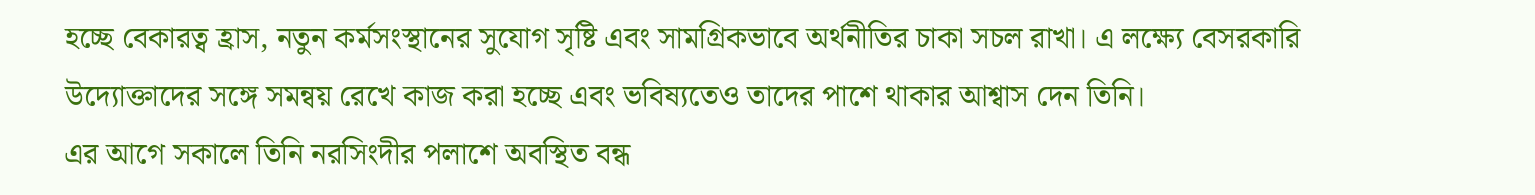হচ্ছে বেকারত্ব হ্রাস, নতুন কর্মসংস্থানের সুযোগ সৃষ্টি এবং সামগ্রিকভাবে অর্থনীতির চাকা সচল রাখা। এ লক্ষ্যে বেসরকারি উদ্যোক্তাদের সঙ্গে সমন্বয় রেখে কাজ করা হচ্ছে এবং ভবিষ্যতেও তাদের পাশে থাকার আশ্বাস দেন তিনি।
এর আগে সকালে তিনি নরসিংদীর পলাশে অবস্থিত বন্ধ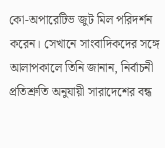কো-অপারেটিভ জুট মিল পরিদর্শন করেন। সেখানে সাংবাদিকদের সঙ্গে আলাপকালে তিনি জানান, নির্বাচনী প্রতিশ্রুতি অনুযায়ী সারাদেশের বন্ধ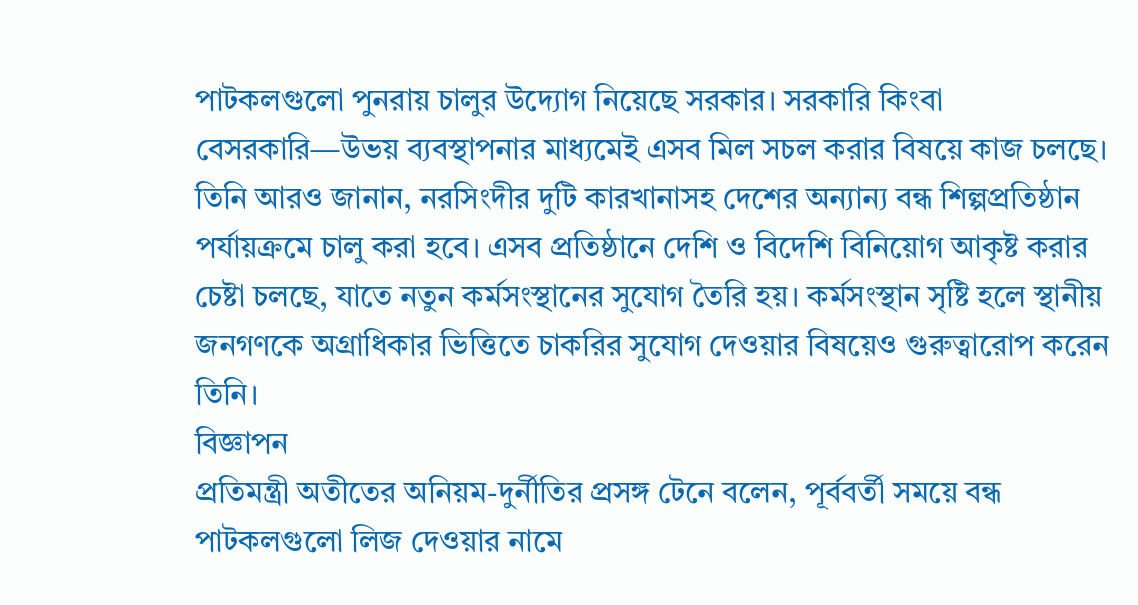পাটকলগুলো পুনরায় চালুর উদ্যোগ নিয়েছে সরকার। সরকারি কিংবা বেসরকারি—উভয় ব্যবস্থাপনার মাধ্যমেই এসব মিল সচল করার বিষয়ে কাজ চলছে।
তিনি আরও জানান, নরসিংদীর দুটি কারখানাসহ দেশের অন্যান্য বন্ধ শিল্পপ্রতিষ্ঠান পর্যায়ক্রমে চালু করা হবে। এসব প্রতিষ্ঠানে দেশি ও বিদেশি বিনিয়োগ আকৃষ্ট করার চেষ্টা চলছে, যাতে নতুন কর্মসংস্থানের সুযোগ তৈরি হয়। কর্মসংস্থান সৃষ্টি হলে স্থানীয় জনগণকে অগ্রাধিকার ভিত্তিতে চাকরির সুযোগ দেওয়ার বিষয়েও গুরুত্বারোপ করেন তিনি।
বিজ্ঞাপন
প্রতিমন্ত্রী অতীতের অনিয়ম-দুর্নীতির প্রসঙ্গ টেনে বলেন, পূর্ববর্তী সময়ে বন্ধ পাটকলগুলো লিজ দেওয়ার নামে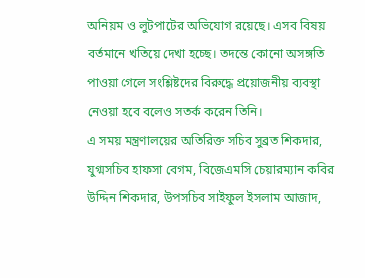অনিয়ম ও লুটপাটের অভিযোগ রয়েছে। এসব বিষয় বর্তমানে খতিয়ে দেখা হচ্ছে। তদন্তে কোনো অসঙ্গতি পাওয়া গেলে সংশ্লিষ্টদের বিরুদ্ধে প্রয়োজনীয় ব্যবস্থা নেওয়া হবে বলেও সতর্ক করেন তিনি।
এ সময় মন্ত্রণালয়ের অতিরিক্ত সচিব সুব্রত শিকদার, যুগ্মসচিব হাফসা বেগম, বিজেএমসি চেয়ারম্যান কবির উদ্দিন শিকদার, উপসচিব সাইফুল ইসলাম আজাদ,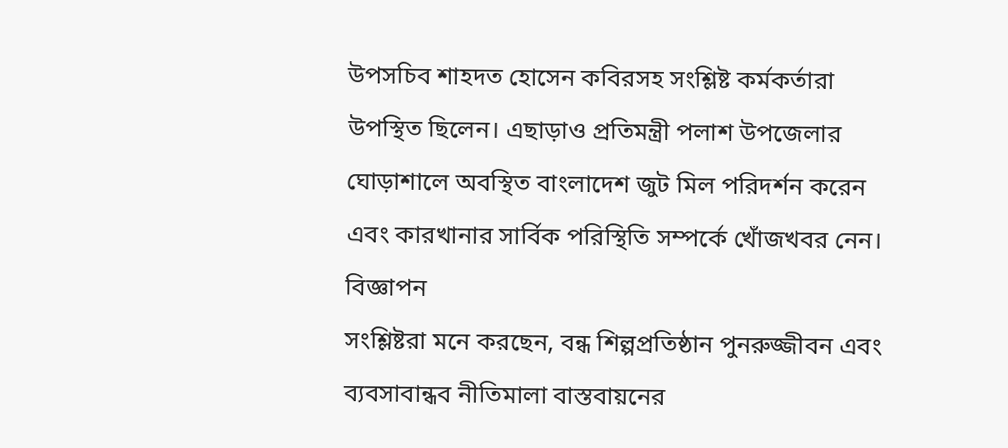উপসচিব শাহদত হোসেন কবিরসহ সংশ্লিষ্ট কর্মকর্তারা উপস্থিত ছিলেন। এছাড়াও প্রতিমন্ত্রী পলাশ উপজেলার ঘোড়াশালে অবস্থিত বাংলাদেশ জুট মিল পরিদর্শন করেন এবং কারখানার সার্বিক পরিস্থিতি সম্পর্কে খোঁজখবর নেন।
বিজ্ঞাপন
সংশ্লিষ্টরা মনে করছেন, বন্ধ শিল্পপ্রতিষ্ঠান পুনরুজ্জীবন এবং ব্যবসাবান্ধব নীতিমালা বাস্তবায়নের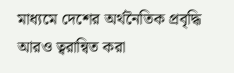মাধ্যমে দেশের অর্থনৈতিক প্রবৃদ্ধি আরও ত্বরান্বিত করা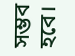সম্ভব হবে।